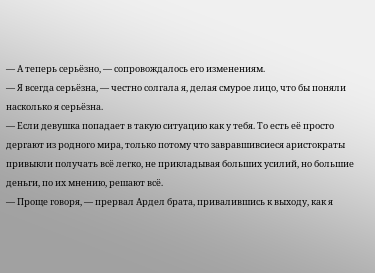— А теперь серьёзно, — сопровождалось его изменениям.
— Я всегда серьёзна, — честно солгала я, делая смурое лицо, что бы поняли насколько я серьёзна.
— Если девушка попадает в такую ситуацию как у тебя. То есть её просто дергают из родного мира, только потому что завравшивсиеся аристократы привыкли получать всё легко, не прикладывая больших усилий, но большие деньги, по их мнению, решают всё.
— Проще говоря, — прервал Ардел брата, привалившись к выходу, как я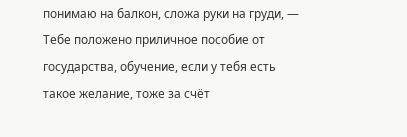понимаю на балкон, сложа руки на груди, — Тебе положено приличное пособие от государства, обучение, если у тебя есть такое желание, тоже за счёт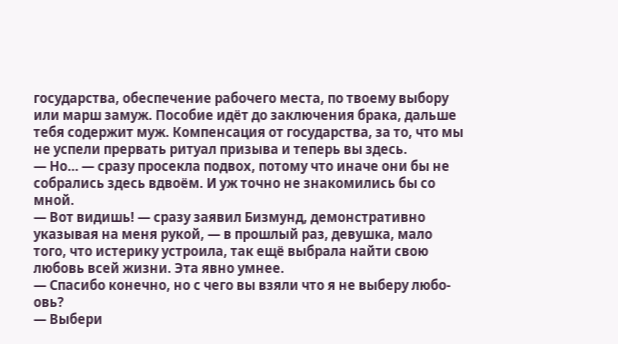государства, обеспечение рабочего места, по твоему выбору или марш замуж. Пособие идёт до заключения брака, дальше тебя содержит муж. Компенсация от государства, за то, что мы не успели прервать ритуал призыва и теперь вы здесь.
— Но… — сразу просекла подвох, потому что иначе они бы не собрались здесь вдвоём. И уж точно не знакомились бы со мной.
— Вот видишь! — сразу заявил Бизмунд, демонстративно указывая на меня рукой, — в прошлый раз, девушка, мало того, что истерику устроила, так ещё выбрала найти свою любовь всей жизни. Эта явно умнее.
— Спасибо конечно, но с чего вы взяли что я не выберу любо-овь?
— Выбери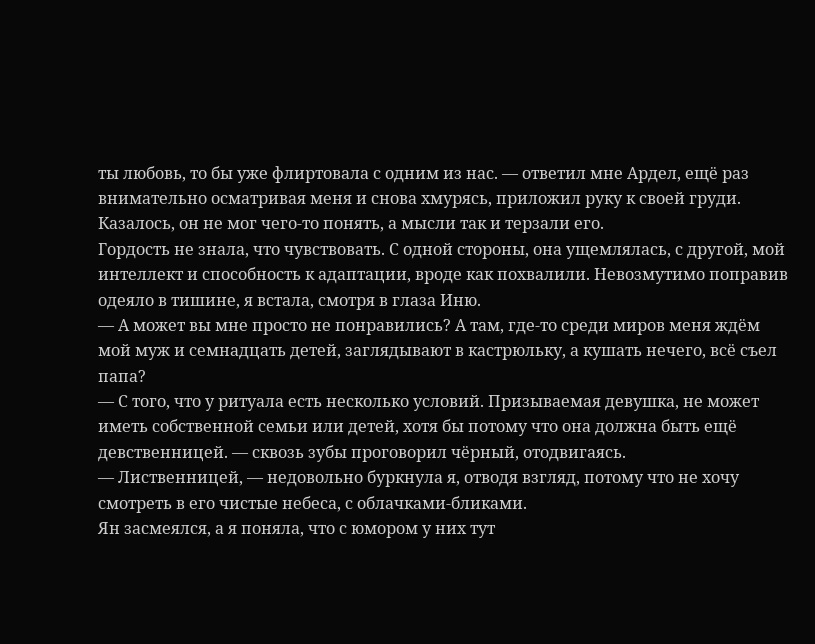ты любовь, то бы уже флиртовала с одним из нас. — ответил мне Ардел, ещё раз внимательно осматривая меня и снова хмурясь, приложил руку к своей груди. Казалось, он не мог чего-то понять, а мысли так и терзали его.
Гордость не знала, что чувствовать. С одной стороны, она ущемлялась, с другой, мой интеллект и способность к адаптации, вроде как похвалили. Невозмутимо поправив одеяло в тишине, я встала, смотря в глаза Иню.
— А может вы мне просто не понравились? А там, где-то среди миров меня ждём мой муж и семнадцать детей, заглядывают в кастрюльку, а кушать нечего, всё съел папа?
— С того, что у ритуала есть несколько условий. Призываемая девушка, не может иметь собственной семьи или детей, хотя бы потому что она должна быть ещё девственницей. — сквозь зубы проговорил чёрный, отодвигаясь.
— Лиственницей, — недовольно буркнула я, отводя взгляд, потому что не хочу смотреть в его чистые небеса, с облачками-бликами.
Ян засмеялся, а я поняла, что с юмором у них тут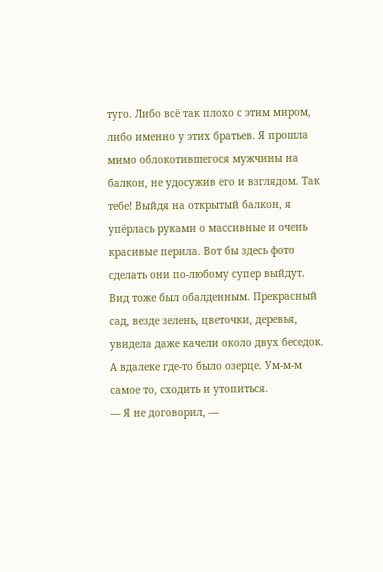туго. Либо всё так плохо с этим миром, либо именно у этих братьев. Я прошла мимо облокотившегося мужчины на балкон, не удосужив его и взглядом. Так тебе! Выйдя на открытый балкон, я упёрлась руками о массивные и очень красивые перила. Вот бы здесь фото сделать они по-любому супер выйдут.
Вид тоже был обалденным. Прекрасный сад, везде зелень, цветочки, деревья, увидела даже качели около двух беседок. А вдалеке где-то было озерце. Ум-м-м самое то, сходить и утопиться.
— Я не договорил, —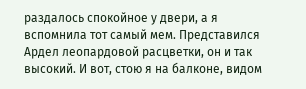раздалось спокойное у двери, а я вспомнила тот самый мем. Представился Ардел леопардовой расцветки, он и так высокий. И вот, стою я на балконе, видом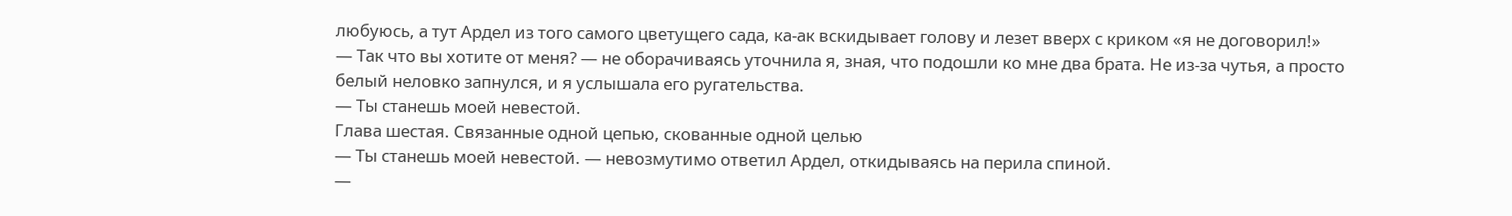любуюсь, а тут Ардел из того самого цветущего сада, ка-ак вскидывает голову и лезет вверх с криком «я не договорил!»
— Так что вы хотите от меня? — не оборачиваясь уточнила я, зная, что подошли ко мне два брата. Не из-за чутья, а просто белый неловко запнулся, и я услышала его ругательства.
— Ты станешь моей невестой.
Глава шестая. Связанные одной цепью, скованные одной целью
— Ты станешь моей невестой. — невозмутимо ответил Ардел, откидываясь на перила спиной.
—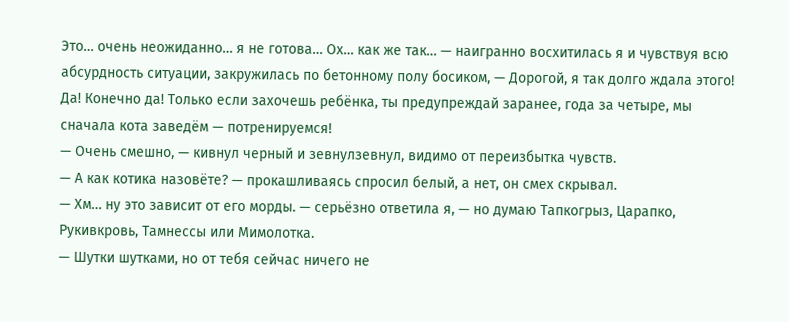Это… очень неожиданно… я не готова… Ох… как же так… — наигранно восхитилась я и чувствуя всю абсурдность ситуации, закружилась по бетонному полу босиком, — Дорогой, я так долго ждала этого! Да! Конечно да! Только если захочешь ребёнка, ты предупреждай заранее, года за четыре, мы сначала кота заведём — потренируемся!
— Очень смешно, — кивнул черный и зевнулзевнул, видимо от переизбытка чувств.
— А как котика назовёте? — прокашливаясь спросил белый, а нет, он смех скрывал.
— Хм… ну это зависит от его морды. — серьёзно ответила я, — но думаю Тапкогрыз, Царапко, Рукивкровь, Тамнессы или Мимолотка.
— Шутки шутками, но от тебя сейчас ничего не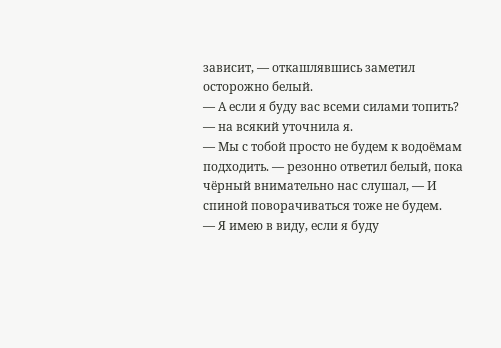зависит, — откашлявшись заметил осторожно белый.
— А если я буду вас всеми силами топить? — на всякий уточнила я.
— Мы с тобой просто не будем к водоёмам подходить. — резонно ответил белый, пока чёрный внимательно нас слушал, — И спиной поворачиваться тоже не будем.
— Я имею в виду, если я буду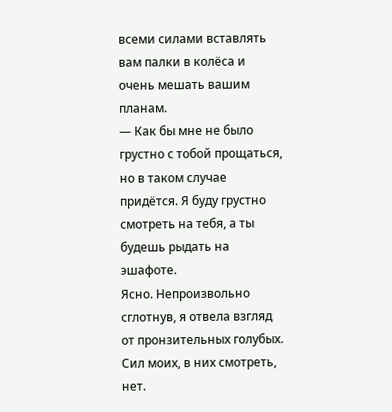всеми силами вставлять вам палки в колёса и очень мешать вашим планам.
— Как бы мне не было грустно с тобой прощаться, но в таком случае придётся. Я буду грустно смотреть на тебя, а ты будешь рыдать на эшафоте.
Ясно. Непроизвольно сглотнув, я отвела взгляд от пронзительных голубых. Сил моих, в них смотреть, нет.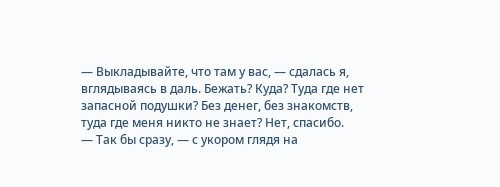— Выкладывайте, что там у вас, — сдалась я, вглядываясь в даль. Бежать? Куда? Туда где нет запасной подушки? Без денег, без знакомств, туда где меня никто не знает? Нет, спасибо.
— Так бы сразу, — с укором глядя на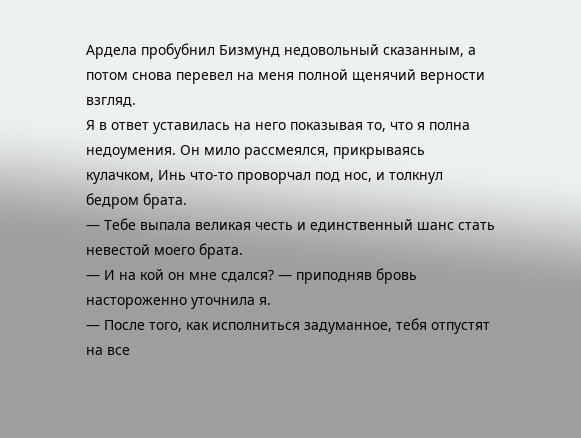Ардела пробубнил Бизмунд недовольный сказанным, а потом снова перевел на меня полной щенячий верности взгляд.
Я в ответ уставилась на него показывая то, что я полна недоумения. Он мило рассмеялся, прикрываясь кулачком, Инь что-то проворчал под нос, и толкнул бедром брата.
— Тебе выпала великая честь и единственный шанс стать невестой моего брата.
— И на кой он мне сдался? — приподняв бровь настороженно уточнила я.
— После того, как исполниться задуманное, тебя отпустят на все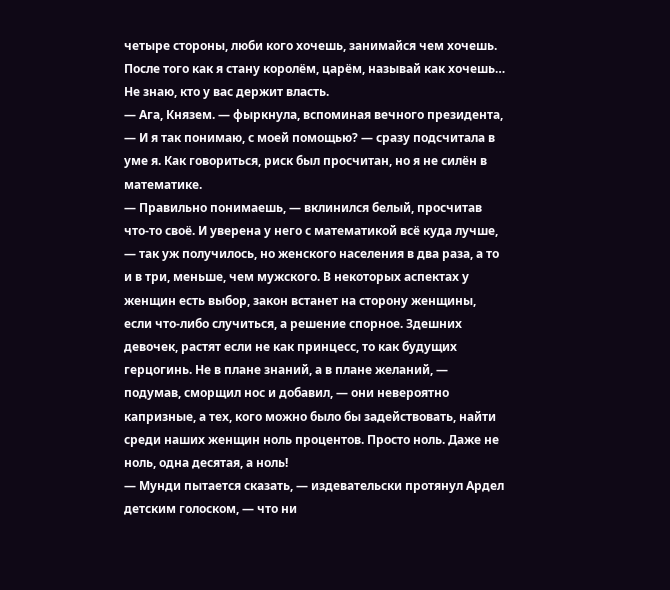четыре стороны, люби кого хочешь, занимайся чем хочешь. После того как я стану королём, царём, называй как хочешь… Не знаю, кто у вас держит власть.
— Ага, Князем. — фыркнула, вспоминая вечного президента, — И я так понимаю, с моей помощью? — сразу подсчитала в уме я. Как говориться, риск был просчитан, но я не силён в математике.
— Правильно понимаешь, — вклинился белый, просчитав что-то своё. И уверена у него с математикой всё куда лучше, — так уж получилось, но женского населения в два раза, а то и в три, меньше, чем мужского. В некоторых аспектах у женщин есть выбор, закон встанет на сторону женщины, если что-либо случиться, а решение спорное. Здешних девочек, растят если не как принцесс, то как будущих герцогинь. Не в плане знаний, а в плане желаний, — подумав, сморщил нос и добавил, — они невероятно капризные, а тех, кого можно было бы задействовать, найти среди наших женщин ноль процентов. Просто ноль. Даже не ноль, одна десятая, а ноль!
— Мунди пытается сказать, — издевательски протянул Ардел детским голоском, — что ни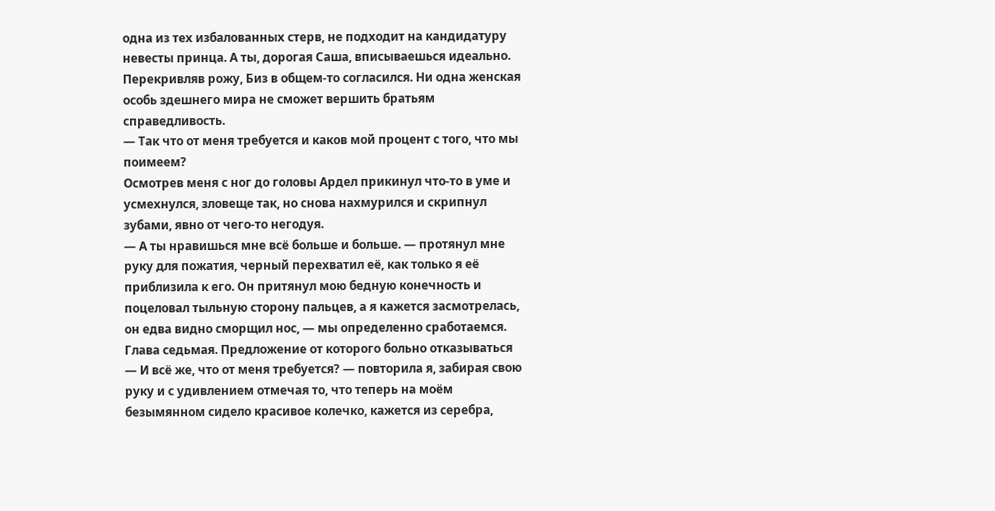одна из тех избалованных стерв, не подходит на кандидатуру невесты принца. А ты, дорогая Саша, вписываешься идеально.
Перекривляв рожу, Биз в общем-то согласился. Ни одна женская особь здешнего мира не сможет вершить братьям справедливость.
— Так что от меня требуется и каков мой процент с того, что мы поимеем?
Осмотрев меня с ног до головы Ардел прикинул что-то в уме и усмехнулся, зловеще так, но снова нахмурился и скрипнул зубами, явно от чего-то негодуя.
— А ты нравишься мне всё больше и больше. — протянул мне руку для пожатия, черный перехватил её, как только я её приблизила к его. Он притянул мою бедную конечность и поцеловал тыльную сторону пальцев, а я кажется засмотрелась, он едва видно сморщил нос, — мы определенно сработаемся.
Глава седьмая. Предложение от которого больно отказываться
— И всё же, что от меня требуется? — повторила я, забирая свою руку и с удивлением отмечая то, что теперь на моём безымянном сидело красивое колечко, кажется из серебра,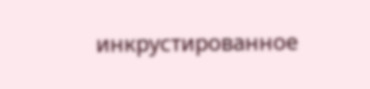инкрустированное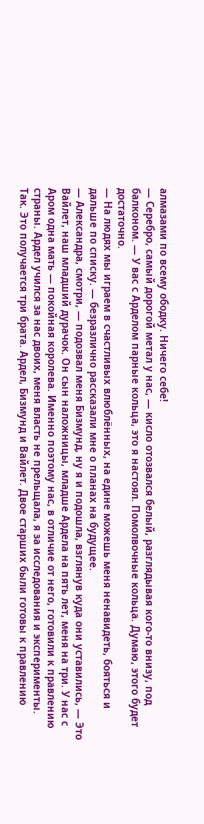алмазами по всему ободку. Ничего себе!
— Серебро, самый дорогой метал у нас, — кисло отозвался белый, разглядывая кого-то внизу, под балконом. — У вас с Арделом парные кольца, это я настоял. Помолвочные кольца. Думаю, этого будет достаточно.
— На людях мы играем в счастливых влюблённых, на едине можешь меня ненавидеть, бояться и дальше по списку. — безразлично рассказали мне о планах на будущее.
— Александра, смотри, — подозвал меня Бизмунд, ну я и подошла, взглянув куда они уставились, — Это Вайлет, наш младший дурачок. Он сын наложницы, младше Ардела на пять лет, меня на три. У нас с Аром одна мать — покойная королева. Именно поэтому нас, в отличие от него, готовили к правлению страны. Ардел учился за нас двоих, меня власть не прельщала, я за исследования и эксперименты.
Так. Это получается три брата. Ардел, Бизмунд и Вайлет. Двое старших были готовы к правлению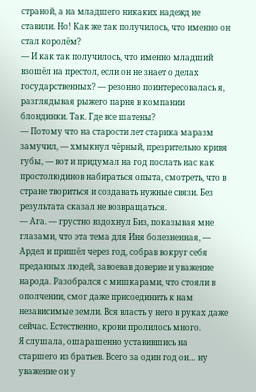страной, а на младшего никаких надежд не ставили. Но! Как же так получилось, что именно он стал королём?
— И как так получилось, что именно младший взошёл на престол, если он не знает о делах государственных? — резонно поинтересовалась я, разглядывая рыжего парня в компании блондинки. Так. Где все шатены?
— Потому что на старости лет старика маразм замучил, — хмыкнул чёрный, презрительно кривя губы, — вот и придумал на год послать нас как простолюдинов набираться опыта, смотреть, что в стране твориться и создавать нужные связи. Без результата сказал не возвращаться.
— Ага. — грустно вздохнул Биз, показывая мне глазами, что эта тема для Иня болезненная, — Ардел и пришёл через год, собрав вокруг себя преданных людей, завоевав доверие и уважение народа. Разобрался с мишкарами, что стояли в ополчении, смог даже присоединить к нам независимые земли. Вся власть у него в руках даже сейчас. Естественно, крови пролилось много.
Я слушала, ошарашенно уставившись на старшего из братьев. Всего за один год он… ну уважение он у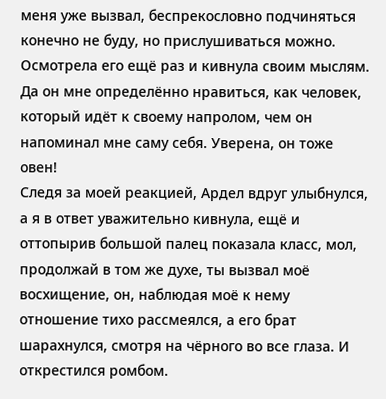меня уже вызвал, беспрекословно подчиняться конечно не буду, но прислушиваться можно. Осмотрела его ещё раз и кивнула своим мыслям. Да он мне определённо нравиться, как человек, который идёт к своему напролом, чем он напоминал мне саму себя. Уверена, он тоже овен!
Следя за моей реакцией, Ардел вдруг улыбнулся, а я в ответ уважительно кивнула, ещё и оттопырив большой палец показала класс, мол, продолжай в том же духе, ты вызвал моё восхищение, он, наблюдая моё к нему отношение тихо рассмеялся, а его брат шарахнулся, смотря на чёрного во все глаза. И открестился ромбом.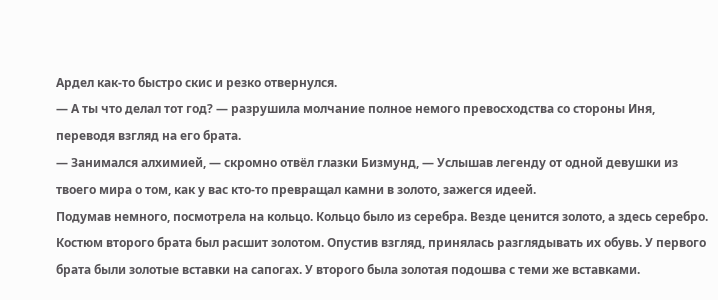Ардел как-то быстро скис и резко отвернулся.
— А ты что делал тот год? — разрушила молчание полное немого превосходства со стороны Иня, переводя взгляд на его брата.
— Занимался алхимией, — скромно отвёл глазки Бизмунд, — Услышав легенду от одной девушки из твоего мира о том, как у вас кто-то превращал камни в золото, зажегся идеей.
Подумав немного, посмотрела на кольцо. Кольцо было из серебра. Везде ценится золото, а здесь серебро. Костюм второго брата был расшит золотом. Опустив взгляд, принялась разглядывать их обувь. У первого брата были золотые вставки на сапогах. У второго была золотая подошва с теми же вставками.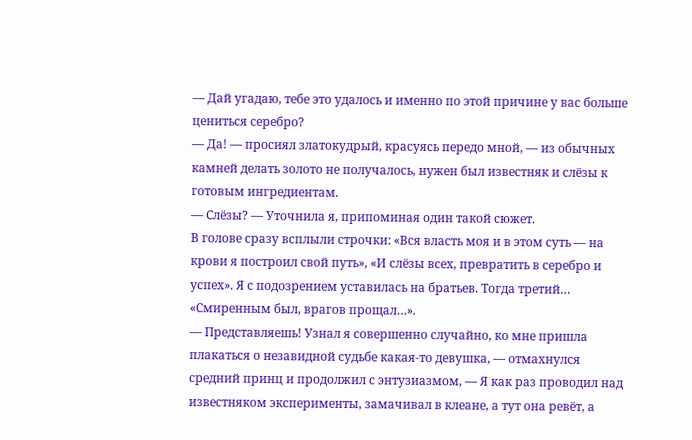— Дай угадаю, тебе это удалось и именно по этой причине у вас больше цениться серебро?
— Да! — просиял златокудрый, красуясь передо мной, — из обычных камней делать золото не получалось, нужен был известняк и слёзы к готовым ингредиентам.
— Слёзы? — Уточнила я, припоминая один такой сюжет.
В голове сразу всплыли строчки: «Вся власть моя и в этом суть — на крови я построил свой путь», «И слёзы всех, превратить в серебро и успех». Я с подозрением уставилась на братьев. Тогда третий… «Смиренным был, врагов прощал…».
— Представляешь! Узнал я совершенно случайно, ко мне пришла плакаться о незавидной судьбе какая-то девушка, — отмахнулся средний принц и продолжил с энтузиазмом, — Я как раз проводил над известняком эксперименты, замачивал в клеане, а тут она ревёт, а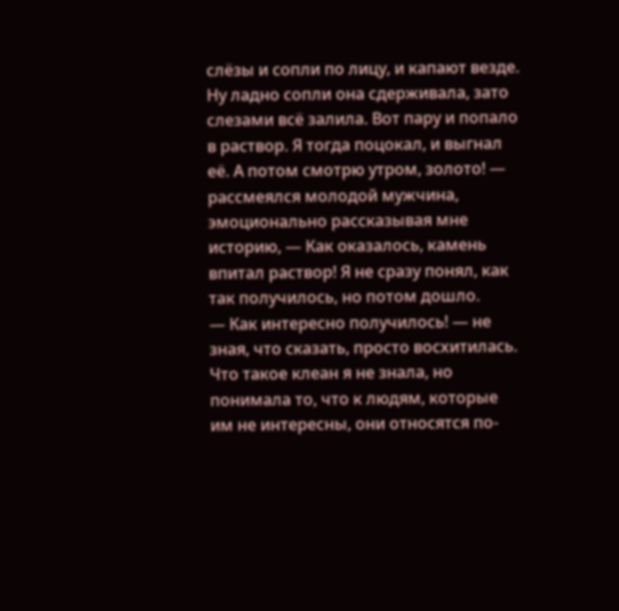слёзы и сопли по лицу, и капают везде. Ну ладно сопли она сдерживала, зато слезами всё залила. Вот пару и попало в раствор. Я тогда поцокал, и выгнал её. А потом смотрю утром, золото! — рассмеялся молодой мужчина, эмоционально рассказывая мне историю, — Как оказалось, камень впитал раствор! Я не сразу понял, как так получилось, но потом дошло.
— Как интересно получилось! — не зная, что сказать, просто восхитилась. Что такое клеан я не знала, но понимала то, что к людям, которые им не интересны, они относятся по-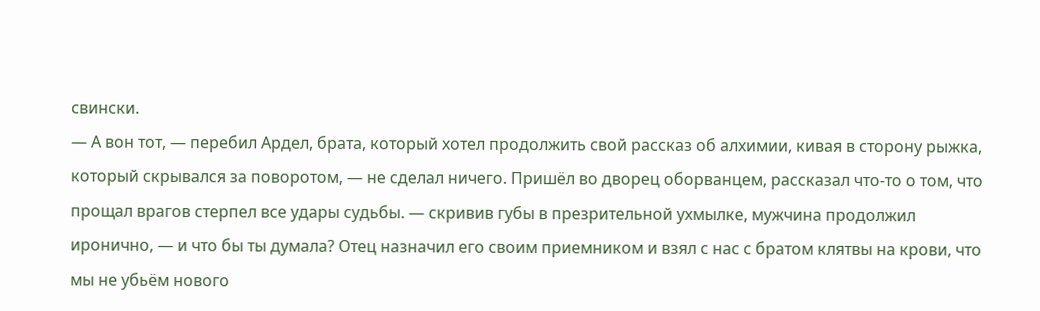свински.
— А вон тот, — перебил Ардел, брата, который хотел продолжить свой рассказ об алхимии, кивая в сторону рыжка, который скрывался за поворотом, — не сделал ничего. Пришёл во дворец оборванцем, рассказал что-то о том, что прощал врагов стерпел все удары судьбы. — скривив губы в презрительной ухмылке, мужчина продолжил иронично, — и что бы ты думала? Отец назначил его своим приемником и взял с нас с братом клятвы на крови, что мы не убьём нового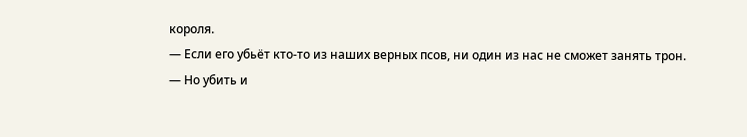короля.
— Если его убьёт кто-то из наших верных псов, ни один из нас не сможет занять трон.
— Но убить и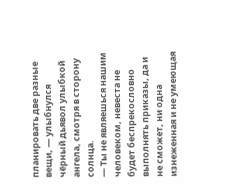планировать две разные вещи, — улыбнулся чёрный дьявол улыбкой ангела, смотря в сторону солнца.
— Ты не являешься нашим человеком, невеста не будет беспрекословно выполнять приказы, да и не сможет, ни одна изнеженная и не умеющая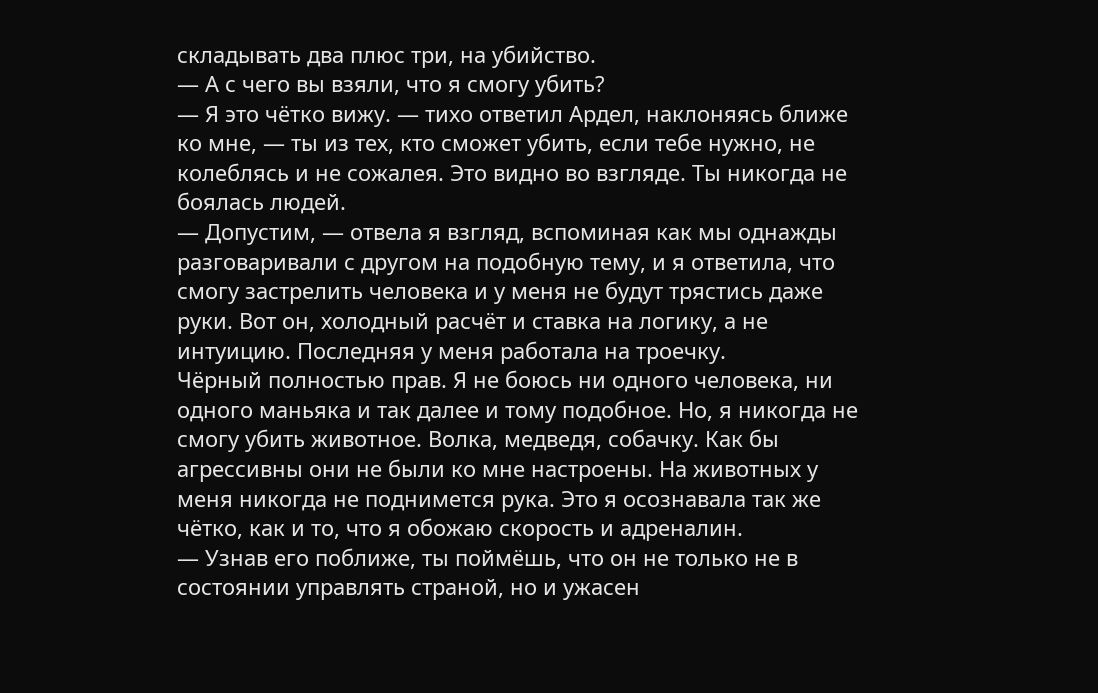складывать два плюс три, на убийство.
— А с чего вы взяли, что я смогу убить?
— Я это чётко вижу. — тихо ответил Ардел, наклоняясь ближе ко мне, — ты из тех, кто сможет убить, если тебе нужно, не колеблясь и не сожалея. Это видно во взгляде. Ты никогда не боялась людей.
— Допустим, — отвела я взгляд, вспоминая как мы однажды разговаривали с другом на подобную тему, и я ответила, что смогу застрелить человека и у меня не будут трястись даже руки. Вот он, холодный расчёт и ставка на логику, а не интуицию. Последняя у меня работала на троечку.
Чёрный полностью прав. Я не боюсь ни одного человека, ни одного маньяка и так далее и тому подобное. Но, я никогда не смогу убить животное. Волка, медведя, собачку. Как бы агрессивны они не были ко мне настроены. На животных у меня никогда не поднимется рука. Это я осознавала так же чётко, как и то, что я обожаю скорость и адреналин.
— Узнав его поближе, ты поймёшь, что он не только не в состоянии управлять страной, но и ужасен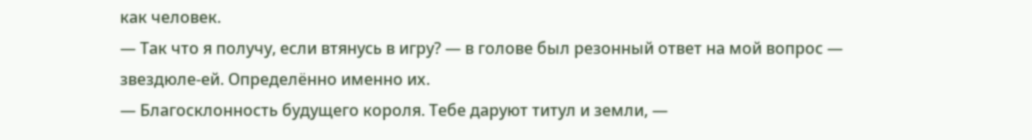как человек.
— Так что я получу, если втянусь в игру? — в голове был резонный ответ на мой вопрос — звездюле-ей. Определённо именно их.
— Благосклонность будущего короля. Тебе даруют титул и земли, —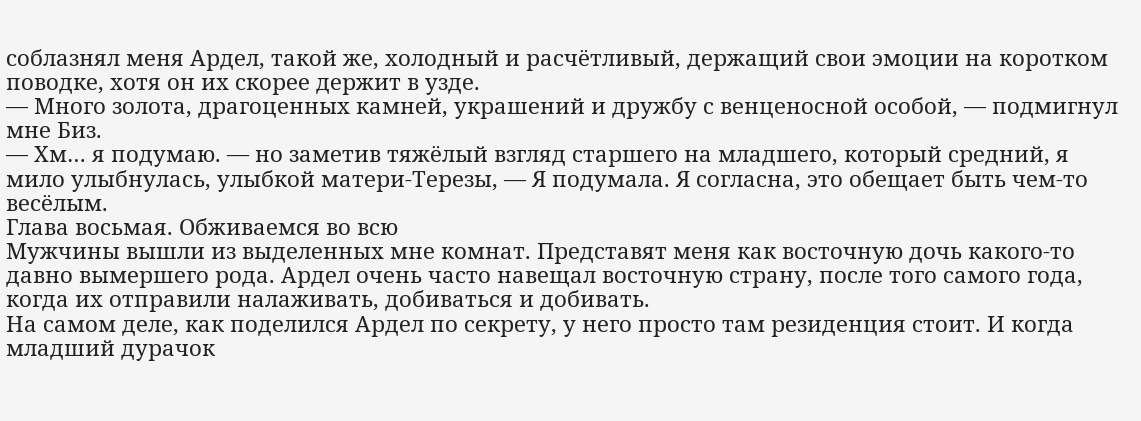соблазнял меня Ардел, такой же, холодный и расчётливый, держащий свои эмоции на коротком поводке, хотя он их скорее держит в узде.
— Много золота, драгоценных камней, украшений и дружбу с венценосной особой, — подмигнул мне Биз.
— Хм… я подумаю. — но заметив тяжёлый взгляд старшего на младшего, который средний, я мило улыбнулась, улыбкой матери-Терезы, — Я подумала. Я согласна, это обещает быть чем-то весёлым.
Глава восьмая. Обживаемся во всю
Мужчины вышли из выделенных мне комнат. Представят меня как восточную дочь какого-то давно вымершего рода. Ардел очень часто навещал восточную страну, после того самого года, когда их отправили налаживать, добиваться и добивать.
На самом деле, как поделился Ардел по секрету, у него просто там резиденция стоит. И когда младший дурачок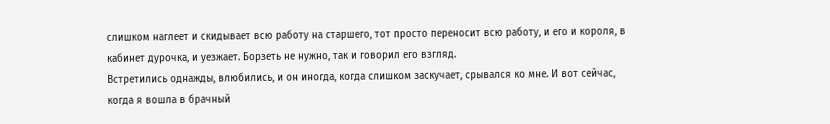слишком наглеет и скидывает всю работу на старшего, тот просто переносит всю работу, и его и короля, в кабинет дурочка, и уезжает. Борзеть не нужно, так и говорил его взгляд.
Встретились однажды, влюбились, и он иногда, когда слишком заскучает, срывался ко мне. И вот сейчас, когда я вошла в брачный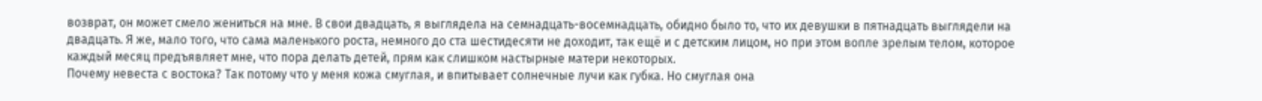возврат, он может смело жениться на мне. В свои двадцать, я выглядела на семнадцать-восемнадцать, обидно было то, что их девушки в пятнадцать выглядели на двадцать. Я же, мало того, что сама маленького роста, немного до ста шестидесяти не доходит, так ещё и с детским лицом, но при этом вопле зрелым телом, которое каждый месяц предъявляет мне, что пора делать детей, прям как слишком настырные матери некоторых.
Почему невеста с востока? Так потому что у меня кожа смуглая, и впитывает солнечные лучи как губка. Но смуглая она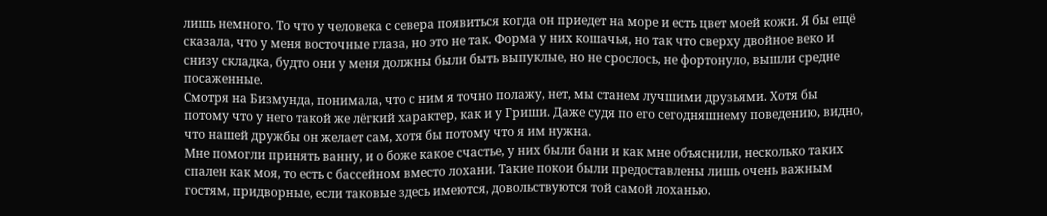лишь немного. То что у человека с севера появиться когда он приедет на море и есть цвет моей кожи. Я бы ещё сказала, что у меня восточные глаза, но это не так. Форма у них кошачья, но так что сверху двойное веко и снизу складка, будто они у меня должны были быть выпуклые, но не срослось, не фортонуло, вышли средне посаженные.
Смотря на Бизмунда, понимала, что с ним я точно полажу, нет, мы станем лучшими друзьями. Хотя бы потому что у него такой же лёгкий характер, как и у Гриши. Даже судя по его сегодняшнему поведению, видно, что нашей дружбы он желает сам, хотя бы потому что я им нужна.
Мне помогли принять ванну, и о боже какое счастье, у них были бани и как мне объяснили, несколько таких спален как моя, то есть с бассейном вместо лохани. Такие покои были предоставлены лишь очень важным гостям, придворные, если таковые здесь имеются, довольствуются той самой лоханью.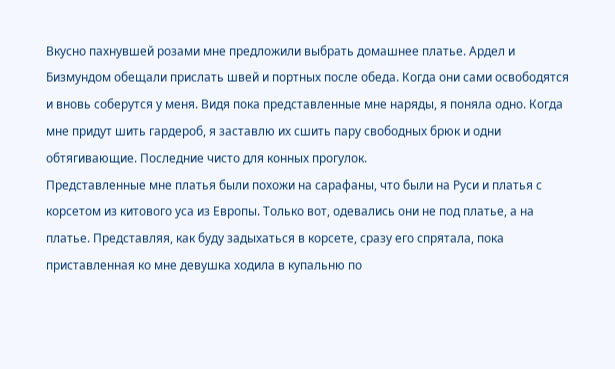Вкусно пахнувшей розами мне предложили выбрать домашнее платье. Ардел и Бизмундом обещали прислать швей и портных после обеда. Когда они сами освободятся и вновь соберутся у меня. Видя пока представленные мне наряды, я поняла одно. Когда мне придут шить гардероб, я заставлю их сшить пару свободных брюк и одни обтягивающие. Последние чисто для конных прогулок.
Представленные мне платья были похожи на сарафаны, что были на Руси и платья с корсетом из китового уса из Европы. Только вот, одевались они не под платье, а на платье. Представляя, как буду задыхаться в корсете, сразу его спрятала, пока приставленная ко мне девушка ходила в купальню по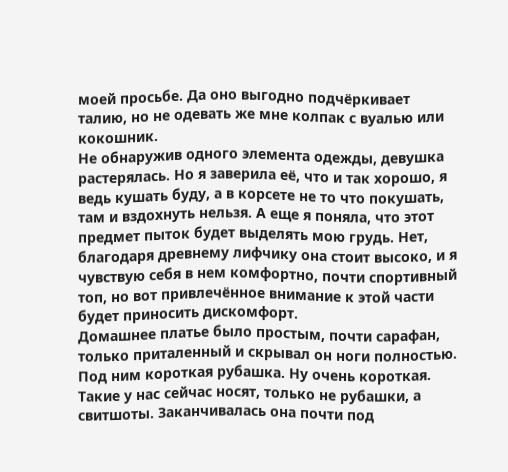моей просьбе. Да оно выгодно подчёркивает талию, но не одевать же мне колпак с вуалью или кокошник.
Не обнаружив одного элемента одежды, девушка растерялась. Но я заверила её, что и так хорошо, я ведь кушать буду, а в корсете не то что покушать, там и вздохнуть нельзя. А еще я поняла, что этот предмет пыток будет выделять мою грудь. Нет, благодаря древнему лифчику она стоит высоко, и я чувствую себя в нем комфортно, почти спортивный топ, но вот привлечённое внимание к этой части будет приносить дискомфорт.
Домашнее платье было простым, почти сарафан, только приталенный и скрывал он ноги полностью. Под ним короткая рубашка. Ну очень короткая. Такие у нас сейчас носят, только не рубашки, а свитшоты. Заканчивалась она почти под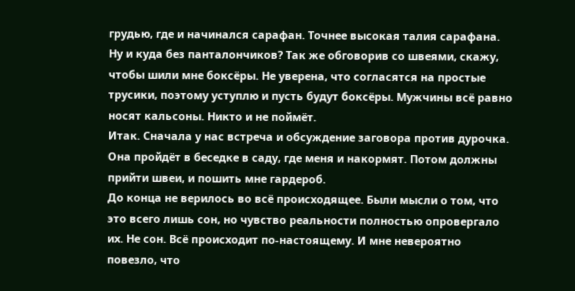грудью, где и начинался сарафан. Точнее высокая талия сарафана. Ну и куда без панталончиков? Так же обговорив со швеями, скажу, чтобы шили мне боксёры. Не уверена, что согласятся на простые трусики, поэтому уступлю и пусть будут боксёры. Мужчины всё равно носят кальсоны. Никто и не поймёт.
Итак. Сначала у нас встреча и обсуждение заговора против дурочка. Она пройдёт в беседке в саду, где меня и накормят. Потом должны прийти швеи, и пошить мне гардероб.
До конца не верилось во всё происходящее. Были мысли о том, что это всего лишь сон, но чувство реальности полностью опровергало их. Не сон. Всё происходит по-настоящему. И мне невероятно повезло, что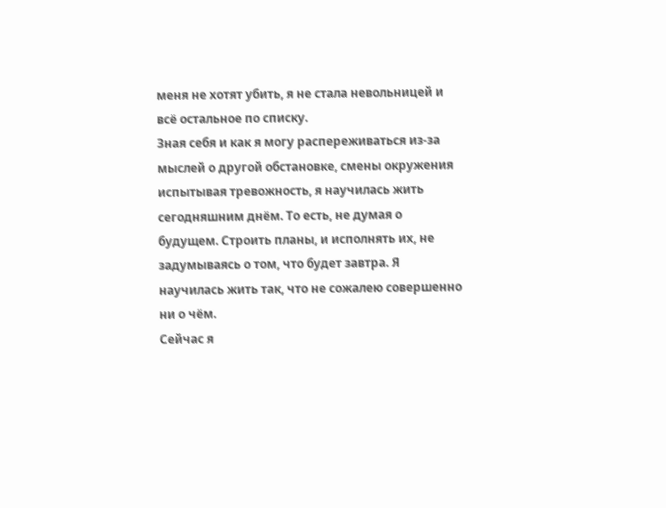меня не хотят убить, я не стала невольницей и всё остальное по списку.
Зная себя и как я могу распереживаться из-за мыслей о другой обстановке, смены окружения испытывая тревожность, я научилась жить сегодняшним днём. То есть, не думая о будущем. Строить планы, и исполнять их, не задумываясь о том, что будет завтра. Я научилась жить так, что не сожалею совершенно ни о чём.
Сейчас я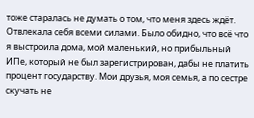тоже старалась не думать о том, что меня здесь ждёт. Отвлекала себя всеми силами. Было обидно, что всё что я выстроила дома, мой маленький, но прибыльный ИПе, который не был зарегистрирован, дабы не платить процент государству. Мои друзья, моя семья, а по сестре скучать не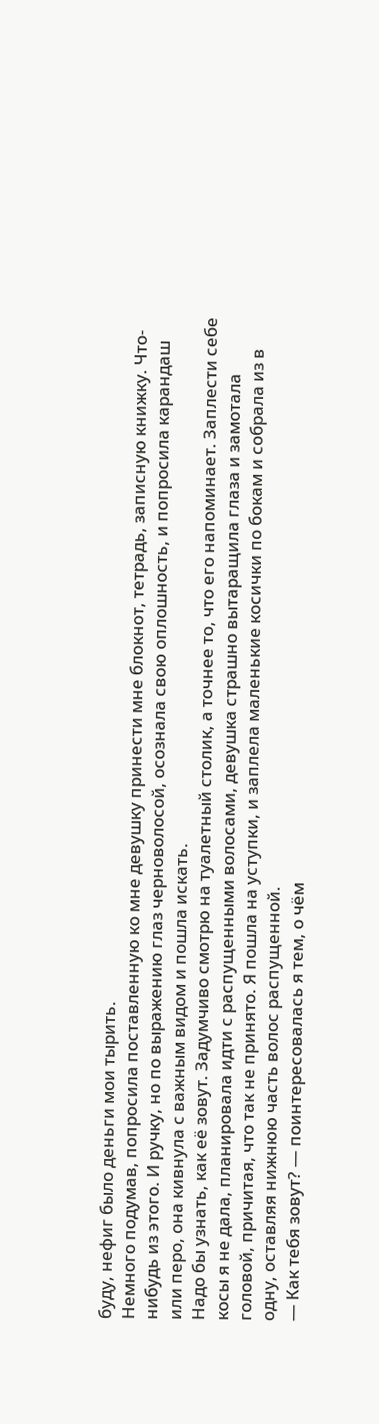буду, нефиг было деньги мои тырить.
Немного подумав, попросила поставленную ко мне девушку принести мне блокнот, тетрадь, записную книжку. Что-нибудь из этого. И ручку, но по выражению глаз черноволосой, осознала свою оплошность, и попросила карандаш или перо, она кивнула с важным видом и пошла искать.
Надо бы узнать, как её зовут. Задумчиво смотрю на туалетный столик, а точнее то, что его напоминает. Заплести себе косы я не дала, планировала идти с распущенными волосами, девушка страшно вытаращила глаза и замотала головой, причитая, что так не принято. Я пошла на уступки, и заплела маленькие косички по бокам и собрала из в одну, оставляя нижнюю часть волос распущенной.
— Как тебя зовут? — поинтересовалась я тем, о чём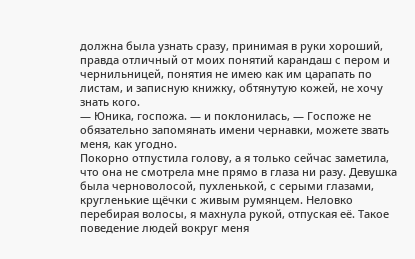должна была узнать сразу, принимая в руки хороший, правда отличный от моих понятий карандаш с пером и чернильницей, понятия не имею как им царапать по листам, и записную книжку, обтянутую кожей, не хочу знать кого.
— Юника, госпожа. — и поклонилась, — Госпоже не обязательно запомянать имени чернавки, можете звать меня, как угодно.
Покорно отпустила голову, а я только сейчас заметила, что она не смотрела мне прямо в глаза ни разу. Девушка была черноволосой, пухленькой, с серыми глазами, кругленькие щёчки с живым румянцем. Неловко перебирая волосы, я махнула рукой, отпуская её. Такое поведение людей вокруг меня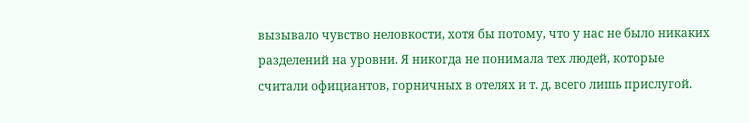вызывало чувство неловкости, хотя бы потому, что у нас не было никаких разделений на уровни. Я никогда не понимала тех людей, которые считали официантов, горничных в отелях и т. д, всего лишь прислугой.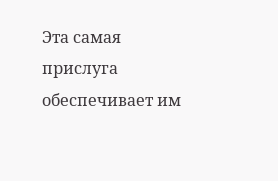Эта самая прислуга обеспечивает им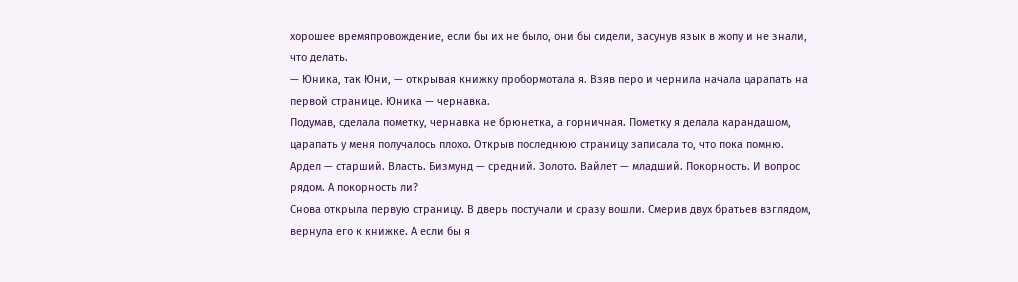хорошее времяпровождение, если бы их не было, они бы сидели, засунув язык в жопу и не знали, что делать.
— Юника, так Юни, — открывая книжку пробормотала я. Взяв перо и чернила начала царапать на первой странице. Юника — чернавка.
Подумав, сделала пометку, чернавка не брюнетка, а горничная. Пометку я делала карандашом, царапать у меня получалось плохо. Открыв последнюю страницу записала то, что пока помню. Ардел — старший. Власть. Бизмунд — средний. Золото. Вайлет — младший. Покорность. И вопрос рядом. А покорность ли?
Снова открыла первую страницу. В дверь постучали и сразу вошли. Смерив двух братьев взглядом, вернула его к книжке. А если бы я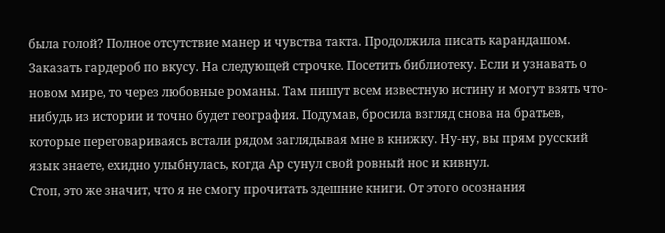была голой? Полное отсутствие манер и чувства такта. Продолжила писать карандашом. Заказать гардероб по вкусу. На следующей строчке. Посетить библиотеку. Если и узнавать о новом мире, то через любовные романы. Там пишут всем известную истину и могут взять что-нибудь из истории и точно будет география. Подумав, бросила взгляд снова на братьев, которые переговариваясь встали рядом заглядывая мне в книжку. Ну-ну, вы прям русский язык знаете, ехидно улыбнулась, когда Ар сунул свой ровный нос и кивнул.
Стоп, это же значит, что я не смогу прочитать здешние книги. От этого осознания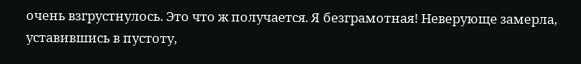очень взгрустнулось. Это что ж получается. Я безграмотная! Неверующе замерла, уставившись в пустоту,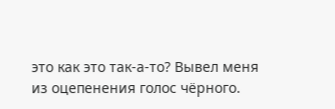это как это так-а-то? Вывел меня из оцепенения голос чёрного.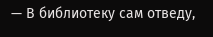— В библиотеку сам отведу,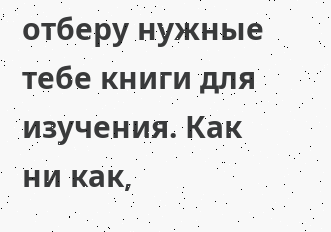отберу нужные тебе книги для изучения. Как ни как,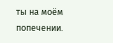ты на моём попечении.